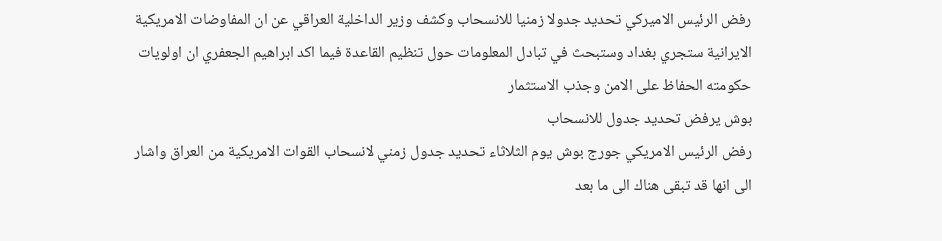رفض الرئيس الاميركي تحديد جدولا زمنيا للانسحاب وكشف وزير الداخلية العراقي عن ان المفاوضات الامريكية الايرانية ستجري بغداد وستبحث في تبادل المعلومات حول تنظيم القاعدة فيما اكد ابراهيم الجعفري ان اولويات حكومته الحفاظ على الامن وجذب الاستثمار
بوش يرفض تحديد جدول للانسحاب
رفض الرئيس الامريكي جورج بوش يوم الثلاثاء تحديد جدول زمني لانسحاب القوات الامريكية من العراق واشار الى انها قد تبقى هناك الى ما بعد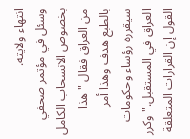انتهاء ولايته.
وسئل في مؤتمر صحفي بخصوص الانسحاب الكامل من العراق فقال "هذا بالطبع هدف وهذا أمر سيقرره رؤساء وحكومات العراق في المستقبل." وكرر القول إن القرارات المتعلقة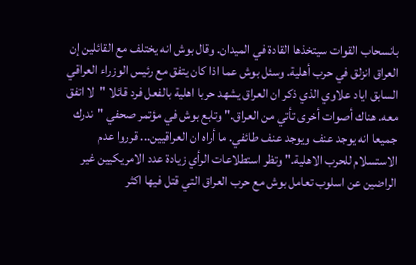بانسحاب القوات سيتخذها القادة في الميدان. وقال بوش انه يختلف مع القائلين إن العراق انزلق في حرب أهلية. وسئل بوش عما اذا كان يتفق مع رئيس الوزراء العراقي السابق اياد علاوي الذي ذكر ان العراق يشهد حربا اهلية بالفعل فرد قائلا "لا اتفق معه. هناك أصوات أخرى تأتي من العراق." وتابع بوش في مؤتمر صحفي "ندرك جميعا انه يوجد عنف ويوجد عنف طائفي. ما أراه ان العراقيين... قرروا عدم الاستسلام للحرب الاهلية." وتظر استطلاعات الرأي زيادة عدد الامريكيين غير الراضين عن اسلوب تعامل بوش مع حرب العراق التي قتل فيها اكثر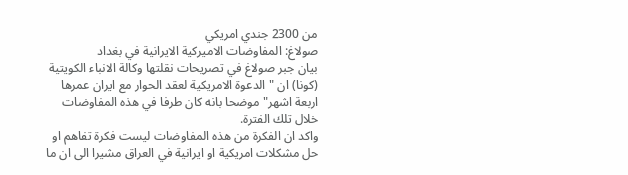من 2300 جندي امريكي
صولاغ: المفاوضات الاميركية الايرانية في بغداد
بيان جبر صولاغ في تصريحات نقلتها وكالة الانباء الكويتية (كونا) ان "الدعوة الامريكية لعقد الحوار مع ايران عمرها اربعة اشهر" موضحا بانه كان طرفا في هذه المفاوضات خلال تلك الفترة.
واكد ان الفكرة من هذه المفاوضات ليست فكرة تفاهم او حل مشكلات امريكية او ايرانية في العراق مشيرا الى ان ما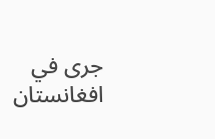جرى في افغانستان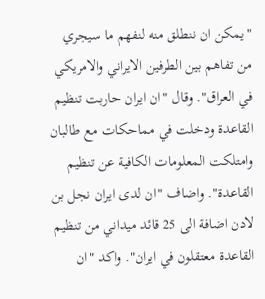"يمكن ان ننطلق منه لنفهم ما سيجري من تفاهم بين الطرفين الايراني والامريكي في العراق". وقال "ان ايران حاربت تنظيم القاعدة ودخلت في مماحكات مع طالبان وامتلكت المعلومات الكافية عن تنظيم القاعدة". واضاف "ان لدى ايران نجل بن لادن اضافة الى 25 قائد ميداني من تنظيم القاعدة معتقلون في ايران". واكد "ان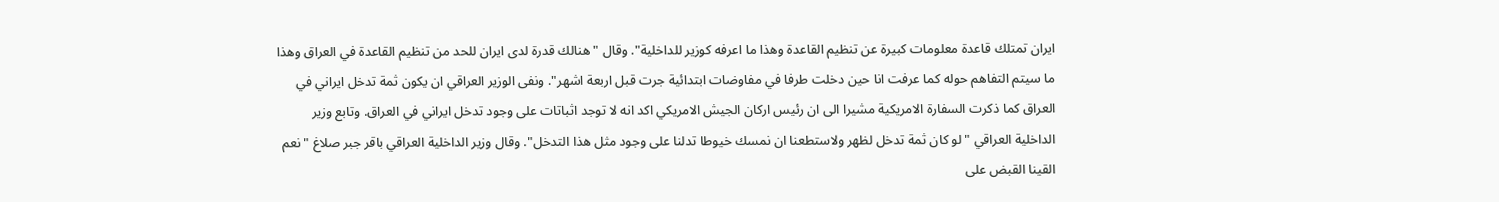ايران تمتلك قاعدة معلومات كبيرة عن تنظيم القاعدة وهذا ما اعرفه كوزير للداخلية". وقال "هنالك قدرة لدى ايران للحد من تنظيم القاعدة في العراق وهذا ما سيتم التفاهم حوله كما عرفت انا حين دخلت طرفا في مفاوضات ابتدائية جرت قبل اربعة اشهر". ونفى الوزير العراقي ان يكون ثمة تدخل ايراني في العراق كما ذكرت السفارة الامريكية مشيرا الى ان رئيس اركان الجيش الامريكي اكد انه لا توجد اثباتات على وجود تدخل ايراني في العراق. وتابع وزير الداخلية العراقي "لو كان ثمة تدخل لظهر ولاستطعنا ان نمسك خيوطا تدلنا على وجود مثل هذا التدخل". وقال وزير الداخلية العراقي باقر جبر صلاغ "نعم القينا القبض على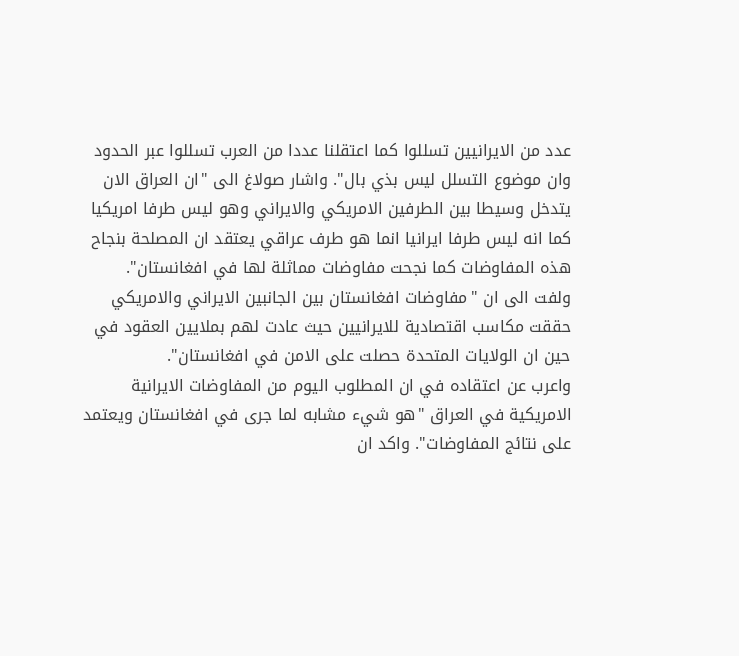عدد من الايرانيين تسللوا كما اعتقلنا عددا من العرب تسللوا عبر الحدود وان موضوع التسلل ليس بذي بال". واشار صولاغ الى "ان العراق الان يتدخل وسيطا بين الطرفين الامريكي والايراني وهو ليس طرفا امريكيا كما انه ليس طرفا ايرانيا انما هو طرف عراقي يعتقد ان المصلحة بنجاح هذه المفاوضات كما نجحت مفاوضات مماثلة لها في افغانستان".
ولفت الى ان "مفاوضات افغانستان بين الجانبين الايراني والامريكي حققت مكاسب اقتصادية للايرانيين حيث عادت لهم بملايين العقود في حين ان الولايات المتحدة حصلت على الامن في افغانستان".
واعرب عن اعتقاده في ان المطلوب اليوم من المفاوضات الايرانية الامريكية في العراق "هو شيء مشابه لما جرى في افغانستان ويعتمد على نتائج المفاوضات". واكد ان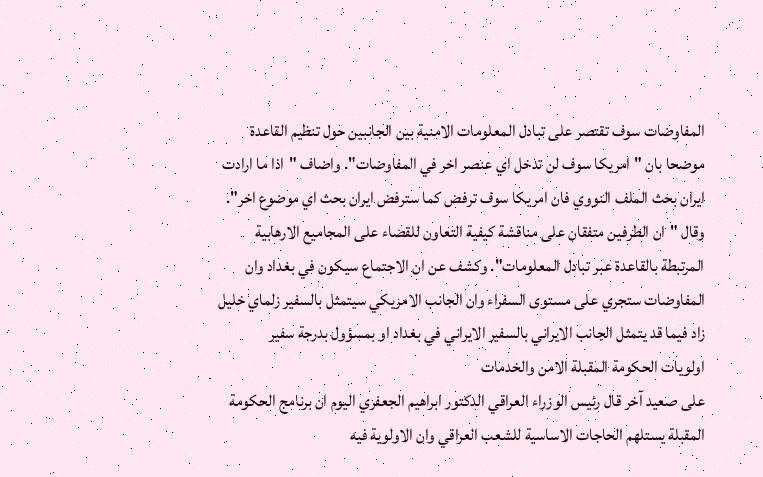المفاوضات سوف تقتصر على تبادل المعلومات الامنية بين الجانبين حول تنظيم القاعدة موضحا بان "امريكا سوف لن تدخل اي عنصر اخر في المفاوضات". واضاف "اذا ما ارادت ايران بحث الملف النووي فان امريكا سوف ترفض كما سترفض ايران بحث اي موضوع اخر". وقال "ان الطرفين متفقان على مناقشة كيفية التعاون للقضاء على المجاميع الارهابية المرتبطة بالقاعدة عبر تبادل المعلومات". وكشف عن ان الاجتماع سيكون في بغداد وان المفاوضات ستجري على مستوى السفراء وان الجانب الامريكي سيتمثل بالسفير زلماي خليل زاد فيما قد يتمثل الجانب الايراني بالسفير الايراني في بغداد او بمسؤول بدرجة سفير
اولويات الحكومة المقبلة الامن والخدمات
على صعيد آخر قال رئيس الوزراء العراقي الدكتور ابراهيم الجعفري اليوم ان برنامج الحكومة المقبلة يستلهم الحاجات الاساسية للشعب العراقي وان الاولوية فيه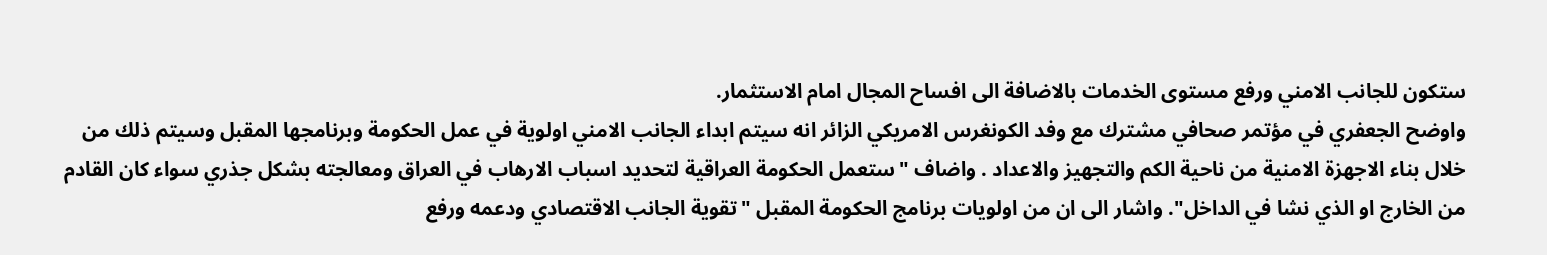ستكون للجانب الامني ورفع مستوى الخدمات بالاضافة الى افساح المجال امام الاستثمار.
واوضح الجعفري في مؤتمر صحافي مشترك مع وفد الكونغرس الامريكي الزائر انه سيتم ابداء الجانب الامني اولوية في عمل الحكومة وبرنامجها المقبل وسيتم ذلك من خلال بناء الاجهزة الامنية من ناحية الكم والتجهيز والاعداد . واضاف "ستعمل الحكومة العراقية لتحديد اسباب الارهاب في العراق ومعالجته بشكل جذري سواء كان القادم من الخارج او الذي نشا في الداخل". واشار الى ان من اولويات برنامج الحكومة المقبل "تقوية الجانب الاقتصادي ودعمه ورفع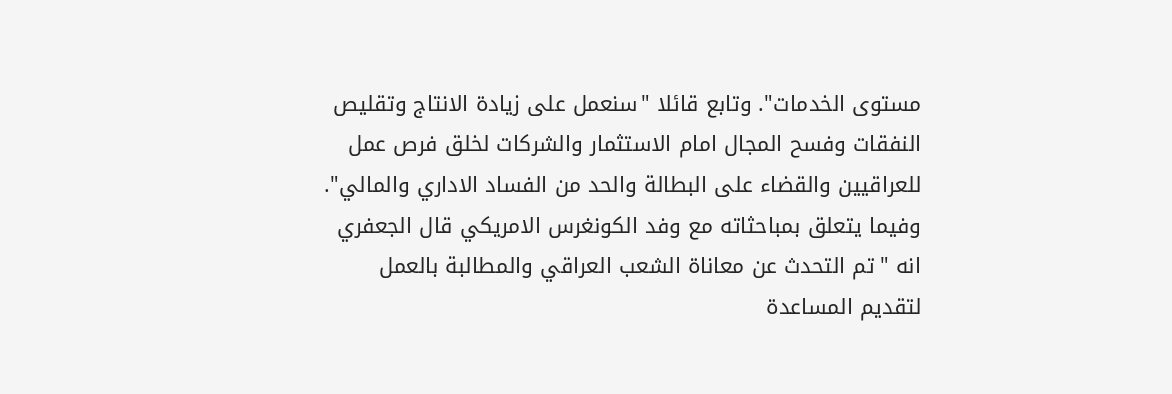مستوى الخدمات". وتابع قائلا "سنعمل على زيادة الانتاج وتقليص النفقات وفسح المجال امام الاستثمار والشركات لخلق فرص عمل للعراقيين والقضاء على البطالة والحد من الفساد الاداري والمالي". وفيما يتعلق بمباحثاته مع وفد الكونغرس الامريكي قال الجعفري انه "تم التحدث عن معاناة الشعب العراقي والمطالبة بالعمل لتقديم المساعدة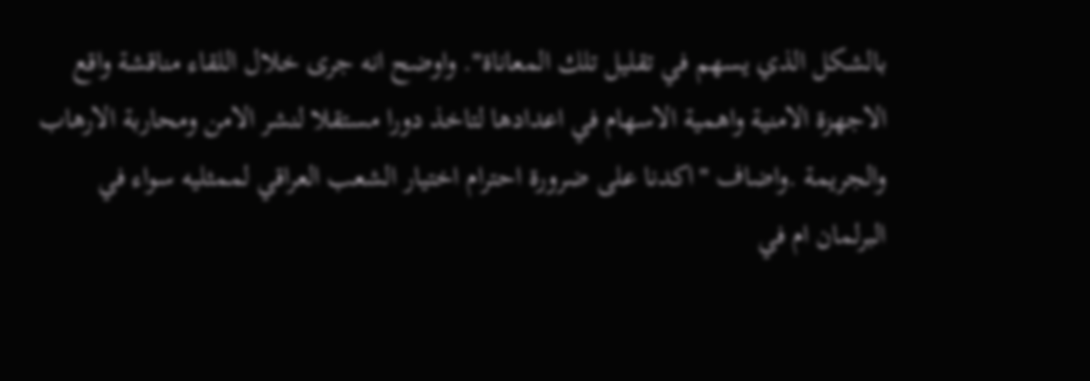بالشكل الذي يسهم في تقليل تلك المعاناة". واوضح انه جرى خلال اللقاء مناقشة واقع الاجهزة الامنية واهمية الاسهام في اعدادها لتاخذ دورا مستقلا لنشر الامن ومحاربة الارهاب والجريمة .واضاف "اكدنا على ضرورة احترام اختيار الشعب العراقي لممثليه سواء في البرلمان ام في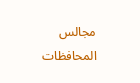مجالس المحافظات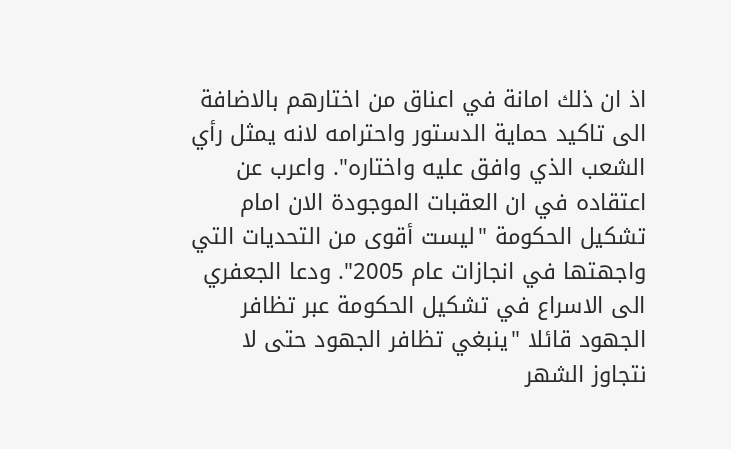اذ ان ذلك امانة في اعناق من اختارهم بالاضافة الى تاكيد حماية الدستور واحترامه لانه يمثل رأي الشعب الذي وافق عليه واختاره". واعرب عن اعتقاده في ان العقبات الموجودة الان امام تشكيل الحكومة "ليست أقوى من التحديات التي واجهتها في انجازات عام 2005". ودعا الجعفري الى الاسراع في تشكيل الحكومة عبر تظافر الجهود قائلا "ينبغي تظافر الجهود حتى لا نتجاوز الشهر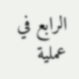الرابع في عملية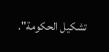تشكيل الحكومة".